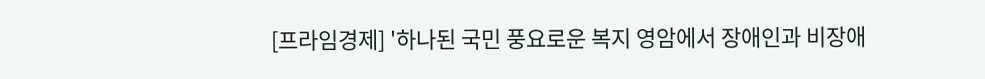[프라임경제] '하나된 국민 풍요로운 복지 영암에서 장애인과 비장애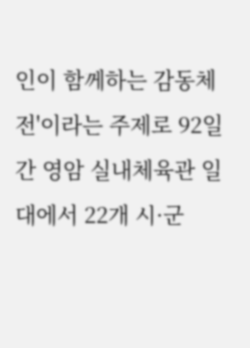인이 함께하는 감동체전'이라는 주제로 92일간 영암 실내체육관 일대에서 22개 시·군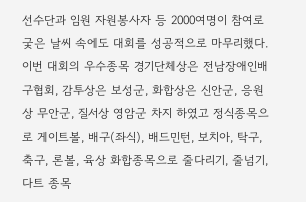선수단과 임원 자원봉사자 등 2000여명이 참여로 궂은 날씨 속에도 대회를 성공적으로 마무리했다.
이번 대회의 우수종목 경기단체상은 전남장애인배구협회, 감투상은 보성군, 화합상은 신안군, 응원상 무안군, 질서상 영암군 차지 하였고 정식종목으로 게이트볼, 배구(좌식), 배드민턴, 보치아, 탁구, 축구, 론볼, 육상 화합종목으로 줄다리기, 줄넘기, 다트 종목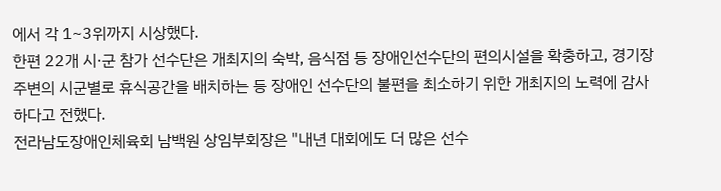에서 각 1~3위까지 시상했다.
한편 22개 시·군 참가 선수단은 개최지의 숙박, 음식점 등 장애인선수단의 편의시설을 확충하고, 경기장 주변의 시군별로 휴식공간을 배치하는 등 장애인 선수단의 불편을 최소하기 위한 개최지의 노력에 감사하다고 전했다.
전라남도장애인체육회 남백원 상임부회장은 "내년 대회에도 더 많은 선수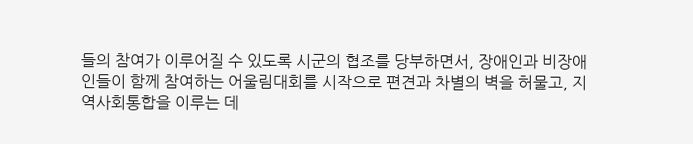들의 참여가 이루어질 수 있도록 시군의 협조를 당부하면서, 장애인과 비장애인들이 함께 참여하는 어울림대회를 시작으로 편견과 차별의 벽을 허물고, 지역사회통합을 이루는 데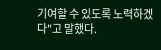기여할 수 있도록 노력하겠다"고 말했다.